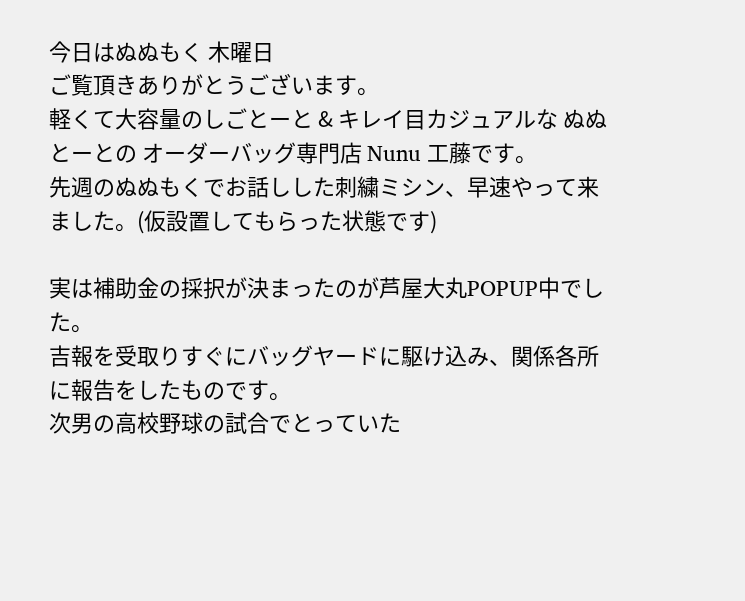今日はぬぬもく 木曜日
ご覧頂きありがとうございます。
軽くて大容量のしごとーと & キレイ目カジュアルな ぬぬとーとの オーダーバッグ専門店 Nunu 工藤です。
先週のぬぬもくでお話しした刺繍ミシン、早速やって来ました。(仮設置してもらった状態です)

実は補助金の採択が決まったのが芦屋大丸POPUP中でした。
吉報を受取りすぐにバッグヤードに駆け込み、関係各所に報告をしたものです。
次男の高校野球の試合でとっていた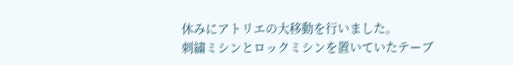休みにアトリエの大移動を行いました。
刺繍ミシンとロックミシンを置いていたテーブ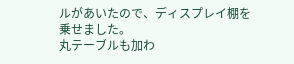ルがあいたので、ディスプレイ棚を乗せました。
丸テーブルも加わ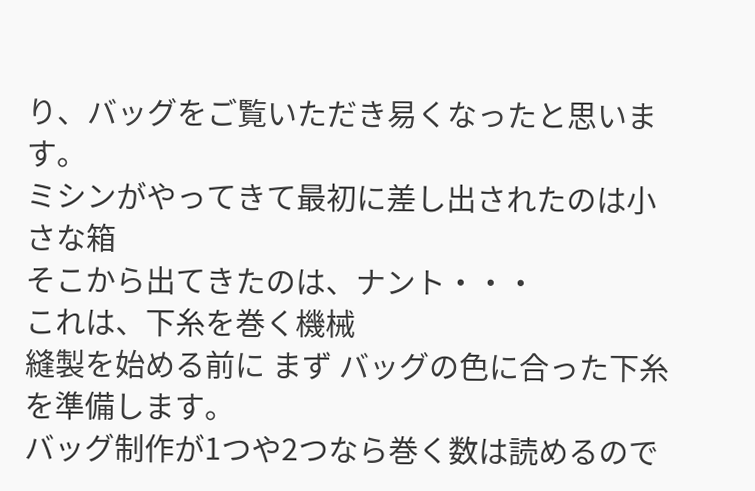り、バッグをご覧いただき易くなったと思います。
ミシンがやってきて最初に差し出されたのは小さな箱
そこから出てきたのは、ナント・・・
これは、下糸を巻く機械
縫製を始める前に まず バッグの色に合った下糸を準備します。
バッグ制作が1つや2つなら巻く数は読めるので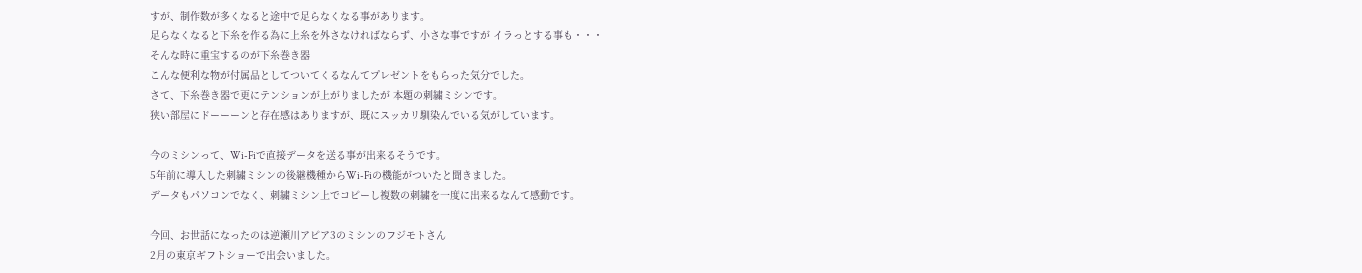すが、制作数が多くなると途中で足らなくなる事があります。
足らなくなると下糸を作る為に上糸を外さなければならず、小さな事ですが イラっとする事も・・・
そんな時に重宝するのが下糸巻き器
こんな便利な物が付属品としてついてくるなんてプレゼントをもらった気分でした。
さて、下糸巻き器で更にテンションが上がりましたが 本題の刺繍ミシンです。
狭い部屋にドーーーンと存在感はありますが、既にスッカリ馴染んでいる気がしています。

今のミシンって、Wi-Fiで直接データを送る事が出来るそうです。
5年前に導入した刺繍ミシンの後継機種からWi-Fiの機能がついたと聞きました。
データもパソコンでなく、刺繍ミシン上でコピーし複数の刺繍を一度に出来るなんて感動です。

今回、お世話になったのは逆瀬川アピア3のミシンのフジモトさん
2月の東京ギフトショーで出会いました。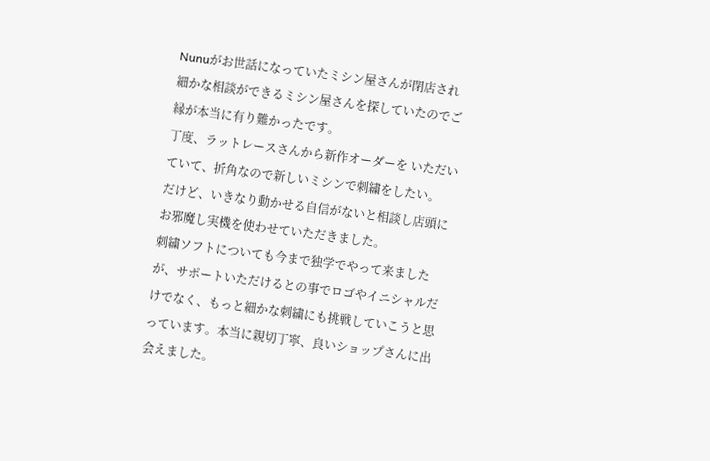Nunuがお世話になっていたミシン屋さんが閉店され細かな相談ができるミシン屋さんを探していたのでご縁が本当に有り難かったです。
丁度、ラットレースさんから新作オーダーを いただいていて、折角なので新しいミシンで刺繍をしたい。
だけど、いきなり動かせる自信がないと相談し店頭にお邪魔し実機を使わせていただきました。
刺繍ソフトについても今まで独学でやって来ましたが、サポートいただけるとの事でロゴやイニシャルだけでなく、もっと細かな刺繍にも挑戦していこうと思っています。本当に親切丁寧、良いショップさんに出会えました。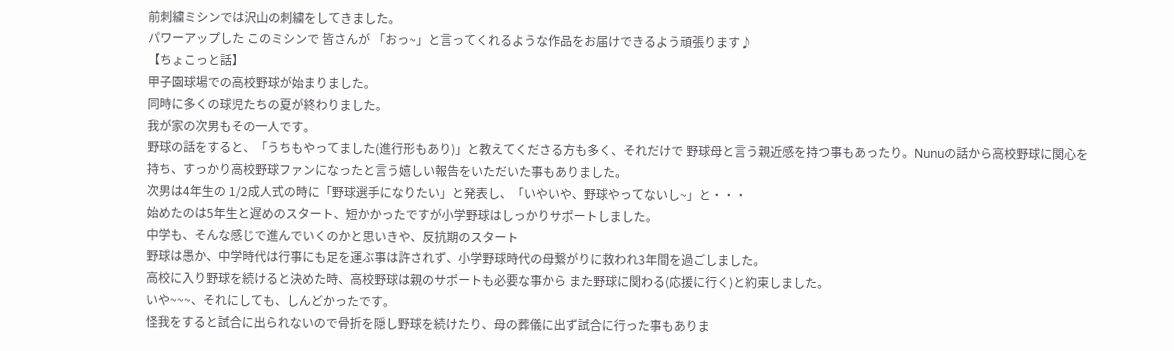前刺繍ミシンでは沢山の刺繍をしてきました。
パワーアップした このミシンで 皆さんが 「おっ~」と言ってくれるような作品をお届けできるよう頑張ります♪
【ちょこっと話】
甲子園球場での高校野球が始まりました。
同時に多くの球児たちの夏が終わりました。
我が家の次男もその一人です。
野球の話をすると、「うちもやってました(進行形もあり)」と教えてくださる方も多く、それだけで 野球母と言う親近感を持つ事もあったり。Nunuの話から高校野球に関心を持ち、すっかり高校野球ファンになったと言う嬉しい報告をいただいた事もありました。
次男は4年生の 1/2成人式の時に「野球選手になりたい」と発表し、「いやいや、野球やってないし~」と・・・
始めたのは5年生と遅めのスタート、短かかったですが小学野球はしっかりサポートしました。
中学も、そんな感じで進んでいくのかと思いきや、反抗期のスタート
野球は愚か、中学時代は行事にも足を運ぶ事は許されず、小学野球時代の母繋がりに救われ3年間を過ごしました。
高校に入り野球を続けると決めた時、高校野球は親のサポートも必要な事から また野球に関わる(応援に行く)と約束しました。
いや~~~、それにしても、しんどかったです。
怪我をすると試合に出られないので骨折を隠し野球を続けたり、母の葬儀に出ず試合に行った事もありま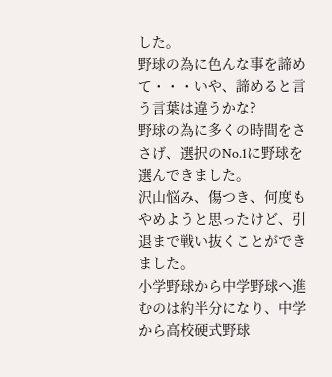した。
野球の為に色んな事を諦めて・・・いや、諦めると言う言葉は違うかな?
野球の為に多くの時間をささげ、選択のNo.1に野球を選んできました。
沢山悩み、傷つき、何度もやめようと思ったけど、引退まで戦い抜くことができました。
小学野球から中学野球へ進むのは約半分になり、中学から高校硬式野球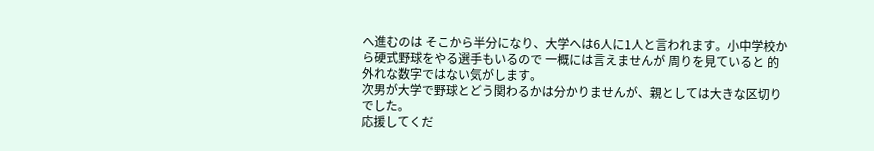へ進むのは そこから半分になり、大学へは6人に1人と言われます。小中学校から硬式野球をやる選手もいるので 一概には言えませんが 周りを見ていると 的外れな数字ではない気がします。
次男が大学で野球とどう関わるかは分かりませんが、親としては大きな区切りでした。
応援してくだ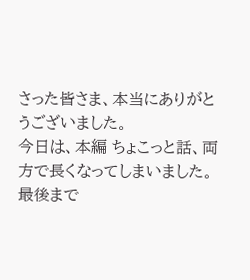さった皆さま、本当にありがとうございました。
今日は、本編 ちょこっと話、両方で長くなってしまいました。
最後まで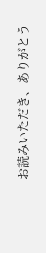お読みいただき、ありがとう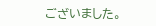ございました。